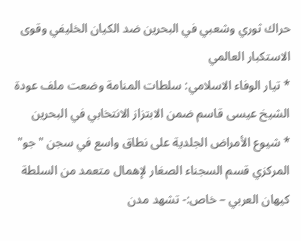حراك ثوري وشعبي في البحرين ضد الكيان الخليفي وقوى الاستكبار العالمي
* تيار الوفاء الاسلامي: سلطات المنامة وضعت ملف عودة الشيخ عيسى قاسم ضمن الابتزاز الانتخابي في البحرين
* شيوع الأمراض الجلدية على نطاق واسع في سجن "جو" المركزي قسم السجناء الصغار لإهمال متعمد من السلطة
كيهان العربي – خاص:- تشهد مدن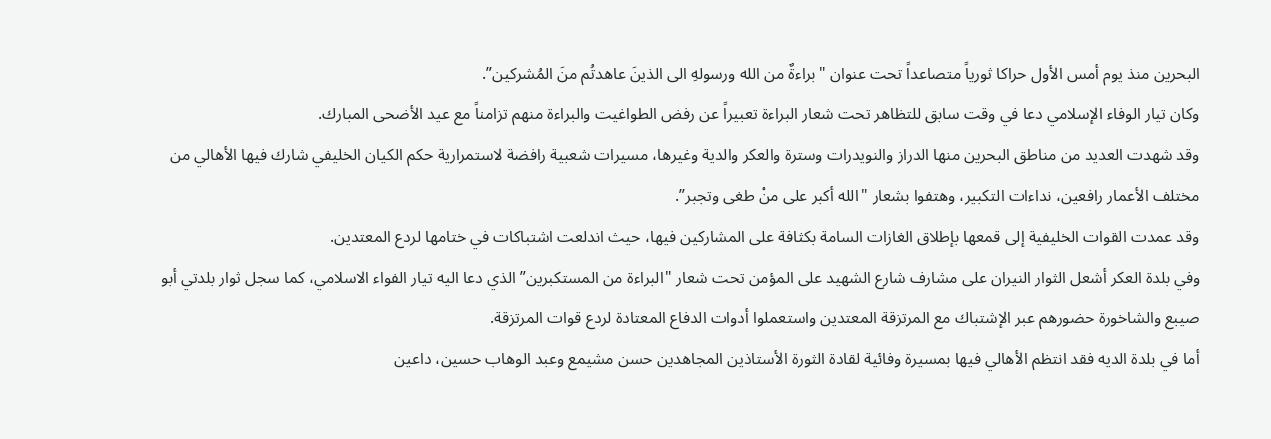البحرين منذ يوم أمس الأول حراكا ثورياً متصاعداً تحت عنوان "براءةٌ من الله ورسولهِ الى الذينَ عاهدتُم منَ المُشركين”.
وكان تيار الوفاء الإسلامي دعا في وقت سابق للتظاهر تحت شعار البراءة تعبيراً عن رفض الطواغيت والبراءة منهم تزامناً مع عيد الأضحى المبارك.
وقد شهدت العديد من مناطق البحرين منها الدراز والنويدرات وسترة والعكر والدية وغيرها، مسيرات شعبية رافضة لاستمرارية حكم الكيان الخليفي شارك فيها الأهالي من مختلف الأعمار رافعين، نداءات التكبير، وهتفوا بشعار "الله أكبر على منْ طغى وتجبر”.
وقد عمدت القوات الخليفية إلى قمعها بإطلاق الغازات السامة بكثافة على المشاركين فيها، حيث اندلعت اشتباكات في ختامها لردع المعتدين.
وفي بلدة العكر أشعل الثوار النيران على مشارف شارع الشهيد على المؤمن تحت شعار "البراءة من المستكبرين” الذي دعا اليه تيار الفواء الاسلامي، كما سجل ثوار بلدتي أبو صيبع والشاخورة حضورهم عبر الإشتباك مع المرتزقة المعتدين واستعملوا أدوات الدفاع المعتادة لردع قوات المرتزقة.
أما في بلدة الديه فقد انتظم الأهالي فيها بمسيرة وفائية لقادة الثورة الأستاذين المجاهدين حسن مشيمع وعبد الوهاب حسين، داعين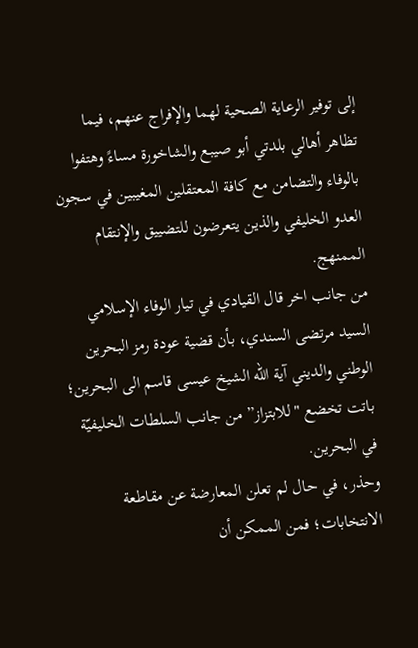إلى توفير الرعاية الصحية لهما والإفراج عنهم، فيما تظاهر أهالي بلدتي أبو صيبع والشاخورة مساءً وهتفوا بالوفاء والتضامن مع كافة المعتقلين المغيبين في سجون العدو الخليفي والذين يتعرضون للتضييق والإنتقام الممنهج.
من جانب اخر قال القيادي في تيار الوفاء الإسلامي السيد مرتضى السندي، بأن قضية عودة رمز البحرين الوطني والديني آية الله الشيخ عيسى قاسم الى البحرين؛ باتت تخضع "للابتزاز” من جانب السلطات الخليفيّة في البحرين.
وحذر، في حال لم تعلن المعارضة عن مقاطعة الانتخابات؛ فمن الممكن أن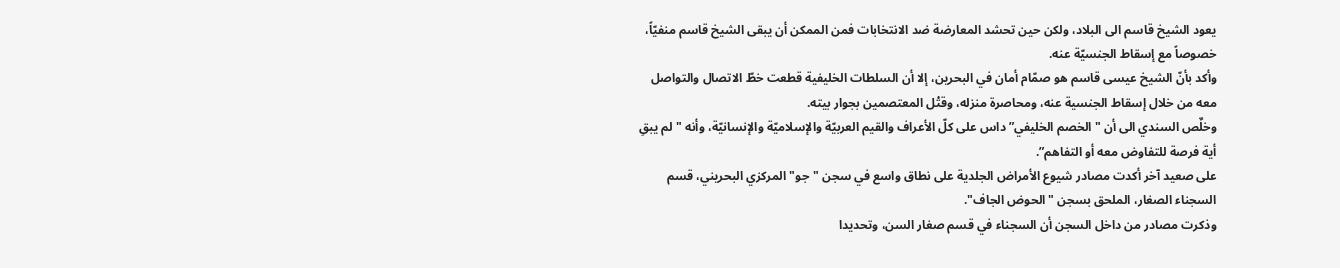يعود الشيخ قاسم الى البلاد، ولكن حين تحشد المعارضة ضد الانتخابات فمن الممكن أن يبقى الشيخ قاسم منفيّاً، خصوصاً مع إسقاط الجنسيّة عنه.
وأكد بأنّ الشيخ عيسى قاسم هو صمّام أمان في البحرين، إلا أن السلطات الخليفية قطعت خطّ الاتصال والتواصل معه من خلال إسقاط الجنسية عنه، ومحاصرة منزله، وقتْل المعتصمين بجوار بيته.
وخلٌص السندي الى أن "الخصم الخليفي” داس على كلّ الأعراف والقيم العربيّة والإسلاميّة والإنسانيّة، وأنه "لم يبقِ أية فرصة للتفاوض معه أو التفاهم”.
على صعيد آخر أكدت مصادر شيوع الأمراض الجلدية على نطاق واسع في سجن "جو" المركزي البحريني، قسم السجناء الصغار، الملحق بسجن "الحوض الجاف".
وذكرت مصادر من داخل السجن أن السجناء في قسم صغار السن، وتحديدا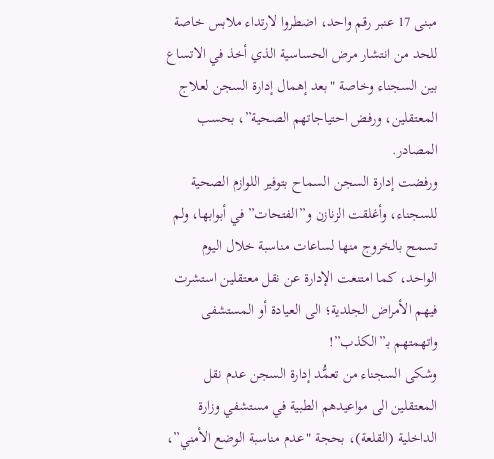مبنى 17 عنبر رقم واحد، اضطروا لارتداء ملابس خاصة للحد من انتشار مرض الحساسية الذي أخذ في الاتساع بين السجناء وخاصة "بعد إهمال إدارة السجن لعلاج المعتقلين، ورفض احتياجاتهم الصحية”، بحسب المصادر.
ورفضت إدارة السجن السماح بتوفير اللوازم الصحية للسجناء، وأغلقت الزنازن و”الفتحات” في أبوابها، ولم تسمح بالخروج منها لساعات مناسبة خلال اليوم الواحد، كما امتنعت الإدارة عن نقل معتقلين استشرت فيهم الأمراض الجلدية؛ الى العيادة أو المستشفى واتهمتهم بـ”الكذب”!
وشكى السجناء من تعمُّد إدارة السجن عدم نقل المعتقلين الى مواعيدهم الطبية في مستشفي وزارة الداخلية (القلعة)، بحجة "عدم مناسبة الوضع الأمني”،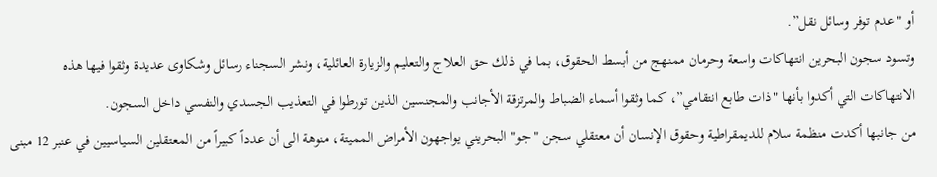أو "عدم توفر وسائل نقل”.
وتسود سجون البحرين انتهاكات واسعة وحرمان ممنهج من أبسط الحقوق، بما في ذلك حق العلاج والتعليم والزيارة العائلية، ونشر السجناء رسائل وشكاوى عديدة وثقوا فيها هذه الانتهاكات التي أكدوا بأنها "ذات طابع انتقامي”، كما وثقوا أسماء الضباط والمرتزقة الأجانب والمجنسين الذين تورطوا في التعذيب الجسدي والنفسي داخل السجون.
من جانبها أكدت منظمة سلام للديمقراطية وحقوق الإنسان أن معتقلي سجن "جو" البحريني يواجهون الأمراض المميتة، منوهة الى أن عدداً كبيراً من المعتقلين السياسيين في عنبر 12 مبنى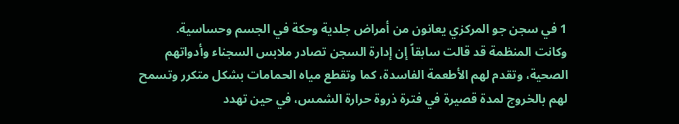1 في سجن جو المركزي يعانون من أمراض جلدية وحكة في الجسم وحساسية.
وكانت المنظمة قد قالت سابقاً إن إدارة السجن تصادر ملابس السجناء وأدواتهم الصحية، وتقدم لهم الأطعمة الفاسدة، كما وتقطع مياه الحمامات بشكل متكرر وتسمح لهم بالخروج لمدة قصيرة في فترة ذروة حرارة الشمس، في حين تهدد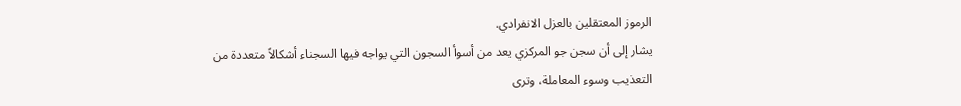الرموز المعتقلين بالعزل الانفرادي.
يشار إلى أن سجن جو المركزي يعد من أسوأ السجون التي يواجه فيها السجناء أشكالاً متعددة من التعذيب وسوء المعاملة، وترى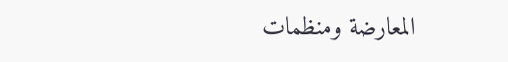المعارضة ومنظمات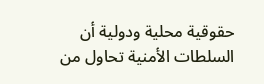حقوقية محلية ودولية أن السلطات الأمنية تحاول من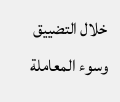خلال التضييق وسوء المعاملة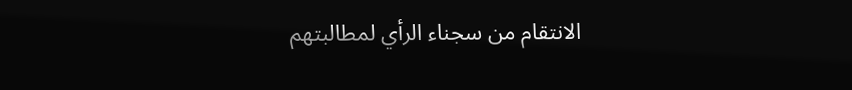الانتقام من سجناء الرأي لمطالبتهم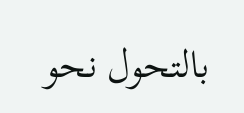بالتحول نحو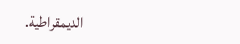الديمقراطية.